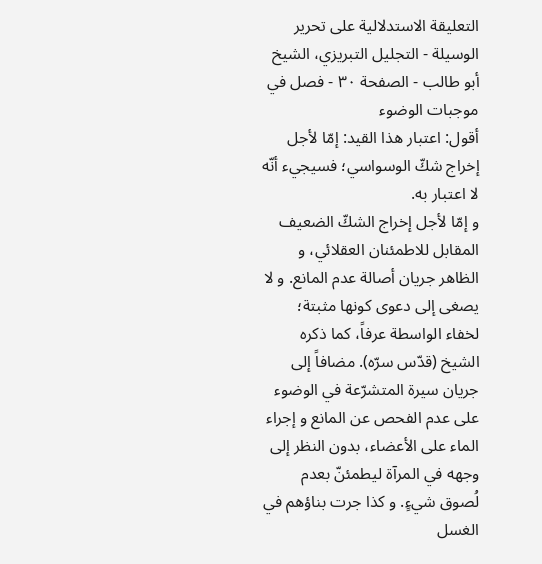التعليقة الاستدلالية على تحرير الوسيلة - التجليل التبريزي، الشيخ أبو طالب - الصفحة ٣٠ - فصل في موجبات الوضوء
أقول: اعتبار هذا القيد: إمّا لأجل إخراج شكّ الوسواسي؛ فسيجيء أنّه لا اعتبار به.
و إمّا لأجل إخراج الشكّ الضعيف المقابل للاطمئنان العقلائي، و الظاهر جريان أصالة عدم المانع. و لا يصغى إلى دعوى كونها مثبتة؛ لخفاء الواسطة عرفاً، كما ذكره الشيخ (قدّس سرّه). مضافاً إلى جريان سيرة المتشرّعة في الوضوء على عدم الفحص عن المانع و إجراء الماء على الأعضاء، بدون النظر إلى وجهه في المرآة ليطمئنّ بعدم لُصوق شيءٍ. و كذا جرت بناؤهم في الغسل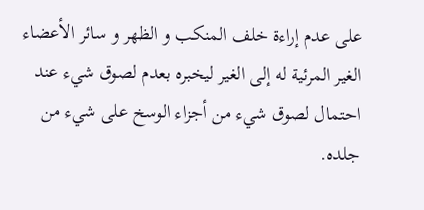على عدم إراءة خلف المنكب و الظهر و سائر الأعضاء الغير المرئية له إلى الغير ليخبره بعدم لصوق شيء عند احتمال لصوق شيء من أجزاء الوسخ على شيء من جلده.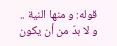قوله: و منها النية .. و لا بدّ من أن يكون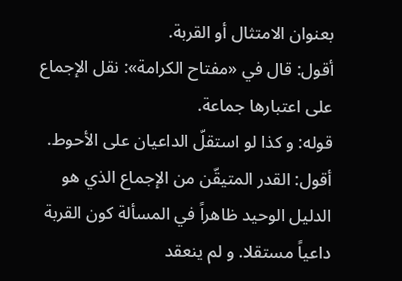بعنوان الامتثال أو القربة.
أقول: قال في «مفتاح الكرامة»: نقل الإجماع على اعتبارها جماعة.
قوله: و كذا لو استقلّ الداعيان على الأحوط.
أقول: القدر المتيقّن من الإجماع الذي هو الدليل الوحيد ظاهراً في المسألة كون القربة داعياً مستقلا. و لم ينعقد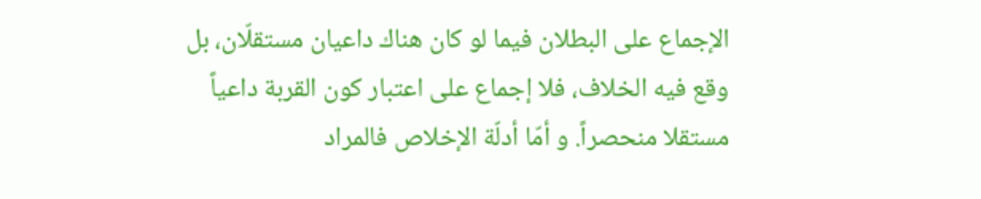الإجماع على البطلان فيما لو كان هناك داعيان مستقلّان، بل وقع فيه الخلاف، فلا إجماع على اعتبار كون القربة داعياً مستقلا منحصراً. و أمّا أدلّة الإخلاص فالمراد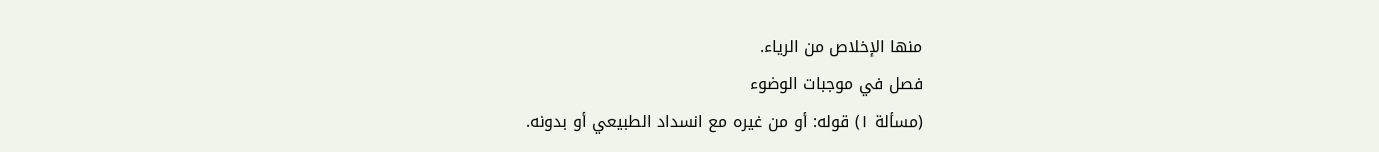منها الإخلاص من الرياء.
فصل في موجبات الوضوء
(مسألة ١) قوله: أو من غيره مع انسداد الطبيعي أو بدونه.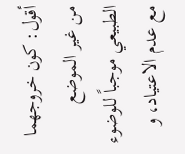أقول: كون خروجهما من غير الموضع الطبيعي موجباً للوضوء مع عدم الاعتياد، و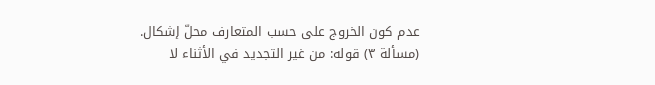عدم كون الخروج على حسب المتعارف محلّ إشكال.
(مسألة ٣) قوله: من غير التجديد في الأثناء لا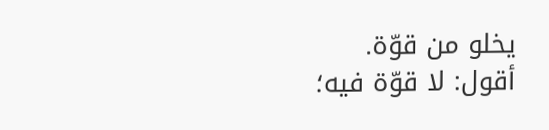يخلو من قوّة.
أقول: لا قوّة فيه؛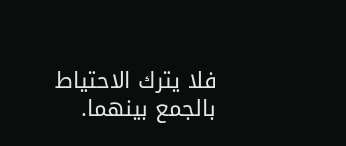فلا يترك الاحتياط بالجمع بينهما.